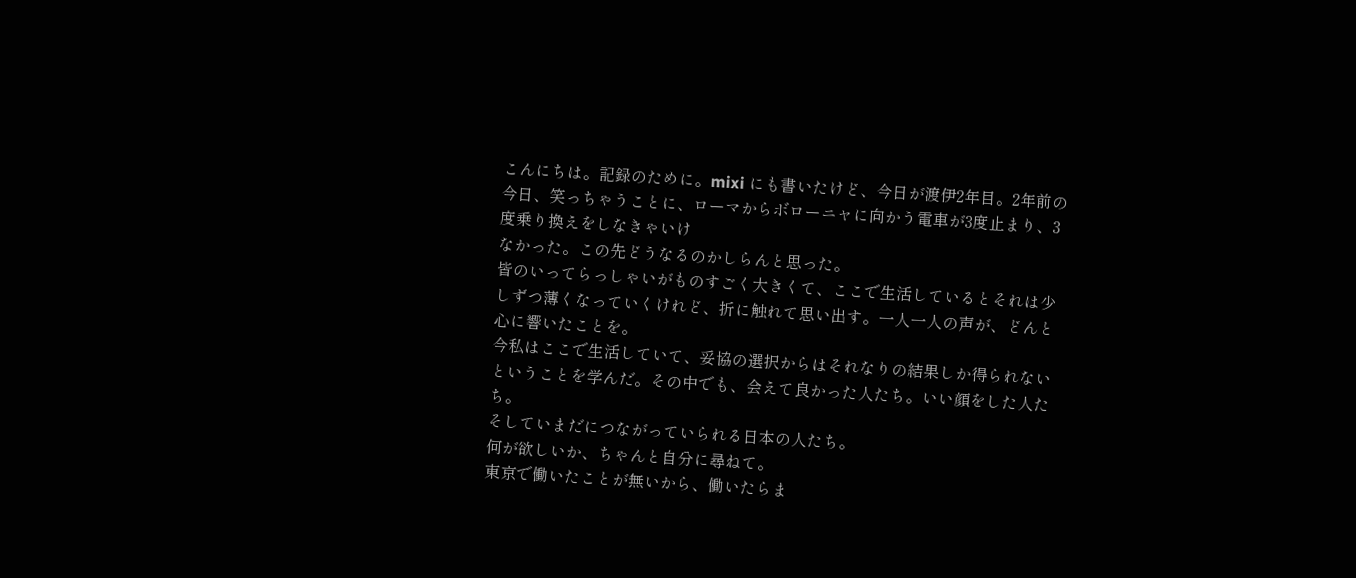こんにちは。記録のために。mixi にも書いたけど、今日が渡伊2年目。2年前の今日、笑っちゃうことに、ローマからボローニャに向かう電車が3度止まり、3度乗り換えをしなきゃいけ
なかった。この先どうなるのかしらんと思った。
皆のいってらっしゃいがものすごく大きくて、ここで生活しているとそれは少しずつ薄くなっていくけれど、折に触れて思い出す。一人一人の声が、どんと心に響いたことを。
今私はここで生活していて、妥協の選択からはそれなりの結果しか得られないということを学んだ。その中でも、会えて良かった人たち。いい顔をした人たち。
そしていまだにつながっていられる日本の人たち。
何が欲しいか、ちゃんと自分に尋ねて。
東京で働いたことが無いから、働いたらま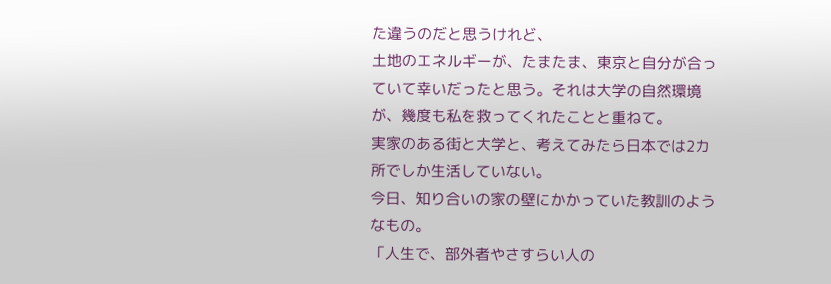た違うのだと思うけれど、
土地のエネルギーが、たまたま、東京と自分が合っていて幸いだったと思う。それは大学の自然環境が、幾度も私を救ってくれたことと重ねて。
実家のある街と大学と、考えてみたら日本では2カ所でしか生活していない。
今日、知り合いの家の壁にかかっていた教訓のようなもの。
「人生で、部外者やさすらい人の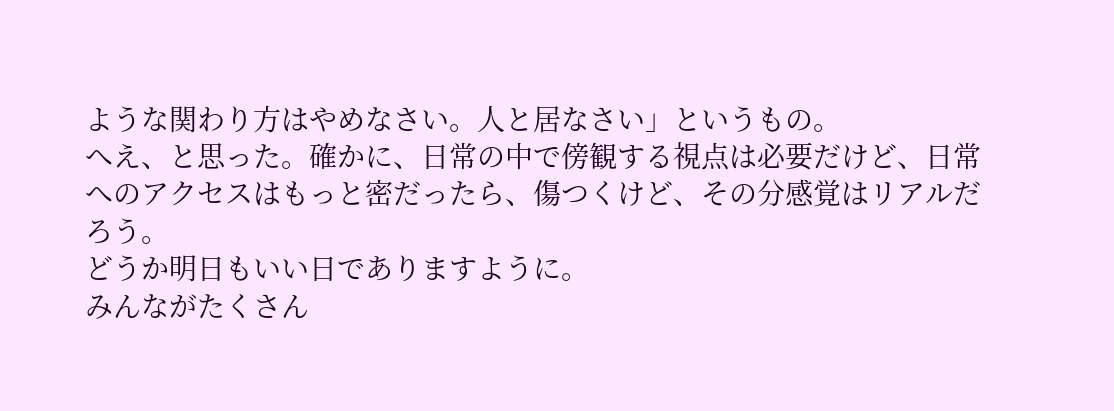ような関わり方はやめなさい。人と居なさい」というもの。
へえ、と思った。確かに、日常の中で傍観する視点は必要だけど、日常へのアクセスはもっと密だったら、傷つくけど、その分感覚はリアルだろう。
どうか明日もいい日でありますように。
みんながたくさん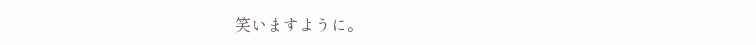笑いますように。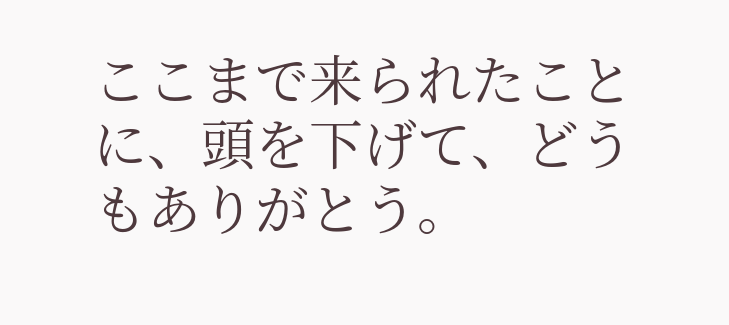ここまで来られたことに、頭を下げて、どうもありがとう。